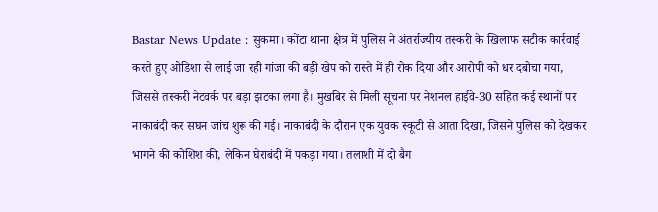Bastar News Update : सुकमा। कोंटा थाना क्षेत्र में पुलिस ने अंतर्राज्यीय तस्करी के खिलाफ सटीक कार्रवाई करते हुए ओडिशा से लाई जा रही गांजा की बड़ी खेप को रास्ते में ही रोक दिया और आरोपी को धर दबोचा गया, जिससे तस्करी नेटवर्क पर बड़ा झटका लगा है। मुखबिर से मिली सूचना पर नेशनल हाईवे-30 सहित कई स्थानों पर नाकाबंदी कर सघन जांच शुरू की गई। नाकाबंदी के दौरान एक युवक स्कूटी से आता दिखा, जिसने पुलिस को देखकर भागने की कोशिश की, लेकिन घेराबंदी में पकड़ा गया। तलाशी में दो बैग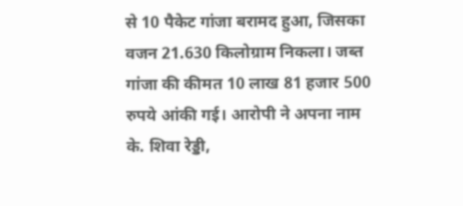से 10 पैकेट गांजा बरामद हुआ, जिसका वजन 21.630 किलोग्राम निकला। जब्त गांजा की कीमत 10 लाख 81 हजार 500 रुपये आंकी गई। आरोपी ने अपना नाम के. शिवा रेड्डी,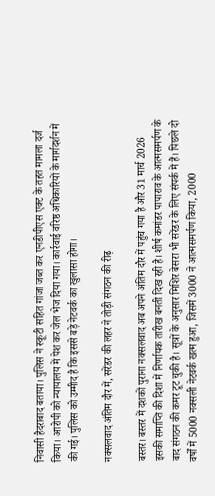निवासी हैदराबाद बताया। पुलिस ने स्कूटी सहित गांजा जब्त कर एनडीपीएस एक्ट के तहत मामला दर्ज किया। आरोपी को न्यायालय में पेश कर जेल भेज दिया गया। कार्रवाई वरिष्ठ अधिकारियों के मार्गदर्शन में की गई। पुलिस को उम्मीद है कि इससे बड़े नेटवर्क का खुलासा होगा।

नक्सलवाद अंतिम दौर में, सरेंडर की लहर ने तोड़ी संगठन की रीढ़

बस्तर। बस्तर में दशकों पुराना नक्सलवाद अब अपने अंतिम दौर में पहुंच गया है और 31 मार्च 2026 इसकी समाप्ति की दिशा में निर्णायक तारीख बनती दिख रही है। शीर्ष कमांडर पापाराव के आत्मसमर्पण के बाद संगठन की कमर टूट चुकी है। सूत्रों के अनुसार मिशिर बेसरा भी सरेंडर के लिए संपर्क में हैं। पिछले दो वर्षों में 5000 नक्सली नेटवर्क खत्म हुआ, जिसमें 3000 ने आत्मसमर्पण किया, 2000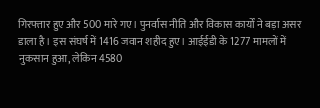गिरफ्तार हुए और 500 मारे गए। पुनर्वास नीति और विकास कार्यों ने बड़ा असर डाला है। इस संघर्ष में 1416 जवान शहीद हुए। आईईडी के 1277 मामलों में नुकसान हुआ, लेकिन 4580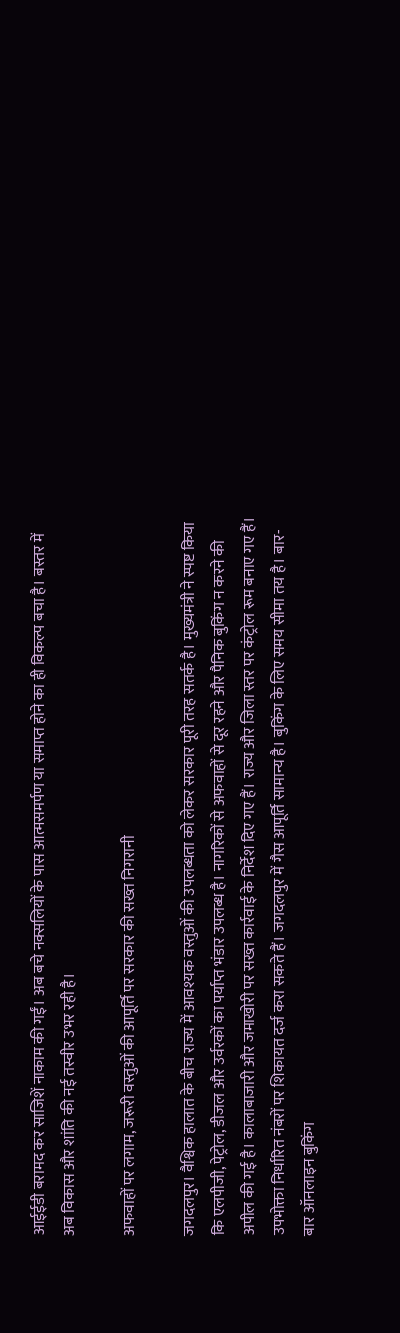आईईडी बरामद कर साजिशें नाकाम की गईं। अब बचे नक्सलियों के पास आत्मसमर्पण या समाप्त होने का ही विकल्प बचा है। बस्तर में अब विकास और शांति की नई तस्वीर उभर रही है।

अफवाहों पर लगाम, जरूरी वस्तुओं की आपूर्ति पर सरकार की सख्त निगरानी

जगदलपुर। वैश्विक हालात के बीच राज्य में आवश्यक वस्तुओं की उपलब्धता को लेकर सरकार पूरी तरह सतर्क है। मुख्यमंत्री ने स्पष्ट किया कि एलपीजी, पेट्रोल, डीजल और उर्वरकों का पर्याप्त भंडार उपलब्ध है। नागरिकों से अफवाहों से दूर रहने और पैनिक बुकिंग न करने की अपील की गई है। कालाबाजारी और जमाखोरी पर सख्त कार्रवाई के निर्देश दिए गए हैं। राज्य और जिला स्तर पर कंट्रोल रूम बनाए गए हैं। उपभोक्ता निर्धारित नंबरों पर शिकायत दर्ज करा सकते हैं। जगदलपुर में गैस आपूर्ति सामान्य है। बुकिंग के लिए समय सीमा तय है। बार-बार ऑनलाइन बुकिंग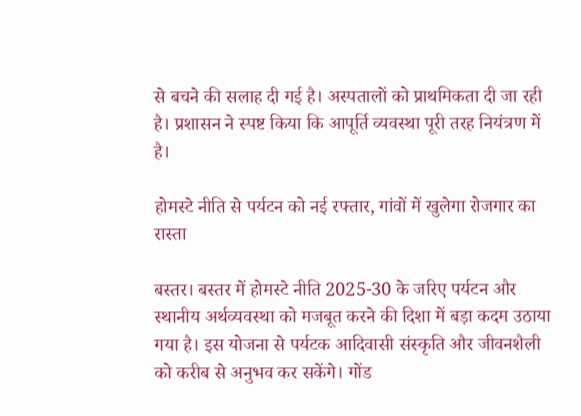से बचने की सलाह दी गई है। अस्पतालों को प्राथमिकता दी जा रही है। प्रशासन ने स्पष्ट किया कि आपूर्ति व्यवस्था पूरी तरह नियंत्रण में है।

होमस्टे नीति से पर्यटन को नई रफ्तार, गांवों में खुलेगा रोजगार का रास्ता

बस्तर। बस्तर में होमस्टे नीति 2025-30 के जरिए पर्यटन और स्थानीय अर्थव्यवस्था को मजबूत करने की दिशा में बड़ा कदम उठाया गया है। इस योजना से पर्यटक आदिवासी संस्कृति और जीवनशैली को करीब से अनुभव कर सकेंगे। गोंड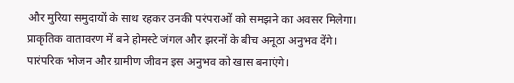और मुरिया समुदायों के साथ रहकर उनकी परंपराओं को समझने का अवसर मिलेगा। प्राकृतिक वातावरण में बने होमस्टे जंगल और झरनों के बीच अनूठा अनुभव देंगे। पारंपरिक भोजन और ग्रामीण जीवन इस अनुभव को खास बनाएंगे।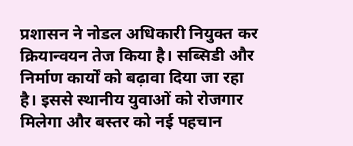प्रशासन ने नोडल अधिकारी नियुक्त कर क्रियान्वयन तेज किया है। सब्सिडी और निर्माण कार्यों को बढ़ावा दिया जा रहा है। इससे स्थानीय युवाओं को रोजगार मिलेगा और बस्तर को नई पहचान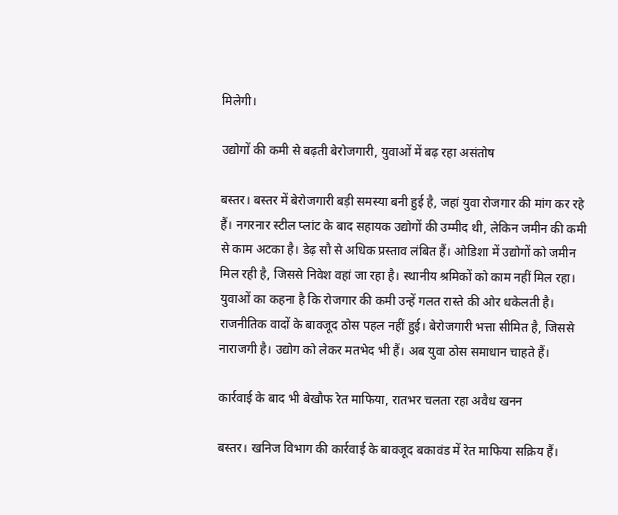मिलेगी।

उद्योगों की कमी से बढ़ती बेरोजगारी, युवाओं में बढ़ रहा असंतोष

बस्तर। बस्तर में बेरोजगारी बड़ी समस्या बनी हुई है, जहां युवा रोजगार की मांग कर रहे हैं। नगरनार स्टील प्लांट के बाद सहायक उद्योगों की उम्मीद थी, लेकिन जमीन की कमी से काम अटका है। डेढ़ सौ से अधिक प्रस्ताव लंबित हैं। ओडिशा में उद्योगों को जमीन मिल रही है, जिससे निवेश वहां जा रहा है। स्थानीय श्रमिकों को काम नहीं मिल रहा। युवाओं का कहना है कि रोजगार की कमी उन्हें गलत रास्ते की ओर धकेलती है। राजनीतिक वादों के बावजूद ठोस पहल नहीं हुई। बेरोजगारी भत्ता सीमित है, जिससे नाराजगी है। उद्योग को लेकर मतभेद भी हैं। अब युवा ठोस समाधान चाहते हैं।

कार्रवाई के बाद भी बेखौफ रेत माफिया, रातभर चलता रहा अवैध खनन

बस्तर। खनिज विभाग की कार्रवाई के बावजूद बकावंड में रेत माफिया सक्रिय हैं।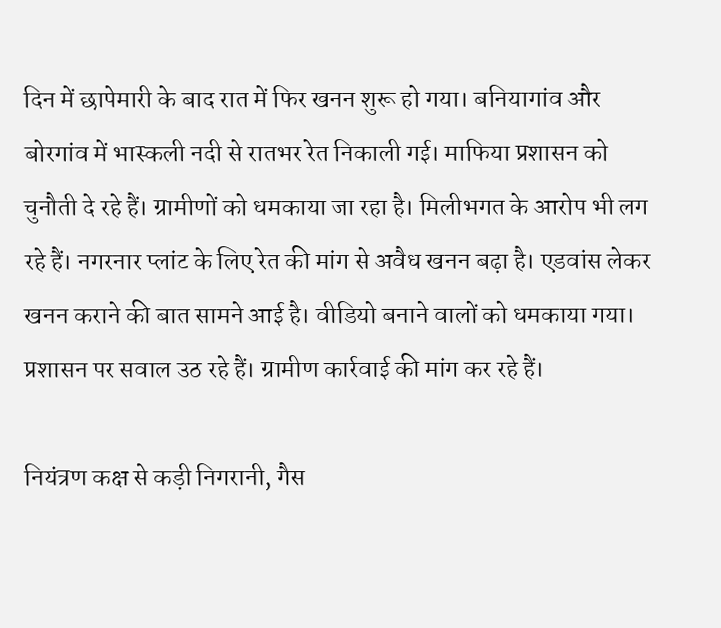दिन में छापेमारी के बाद रात में फिर खनन शुरू हो गया। बनियागांव और बोरगांव में भास्कली नदी से रातभर रेत निकाली गई। माफिया प्रशासन को चुनौती दे रहे हैं। ग्रामीणों को धमकाया जा रहा है। मिलीभगत के आरोप भी लग रहे हैं। नगरनार प्लांट के लिए रेत की मांग से अवैध खनन बढ़ा है। एडवांस लेकर खनन कराने की बात सामने आई है। वीडियो बनाने वालों को धमकाया गया। प्रशासन पर सवाल उठ रहे हैं। ग्रामीण कार्रवाई की मांग कर रहे हैं।

नियंत्रण कक्ष से कड़ी निगरानी, गैस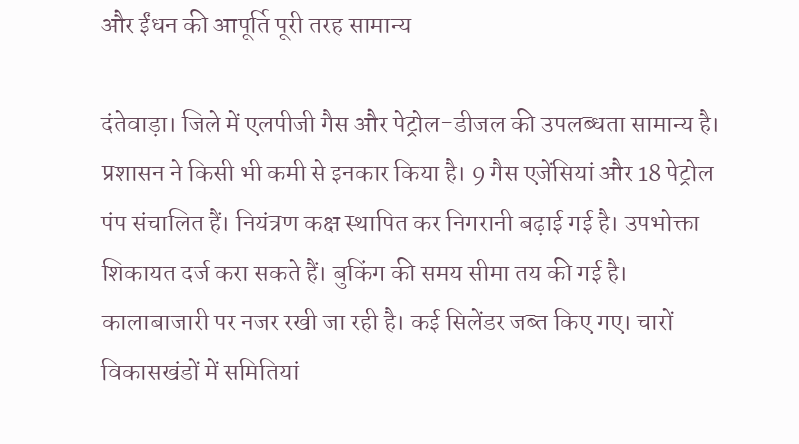और ईंधन की आपूर्ति पूरी तरह सामान्य

दंतेवाड़ा। जिले में एलपीजी गैस और पेट्रोल-डीजल की उपलब्धता सामान्य है। प्रशासन ने किसी भी कमी से इनकार किया है। 9 गैस एजेंसियां और 18 पेट्रोल पंप संचालित हैं। नियंत्रण कक्ष स्थापित कर निगरानी बढ़ाई गई है। उपभोक्ता शिकायत दर्ज करा सकते हैं। बुकिंग की समय सीमा तय की गई है। कालाबाजारी पर नजर रखी जा रही है। कई सिलेंडर जब्त किए गए। चारों विकासखंडों में समितियां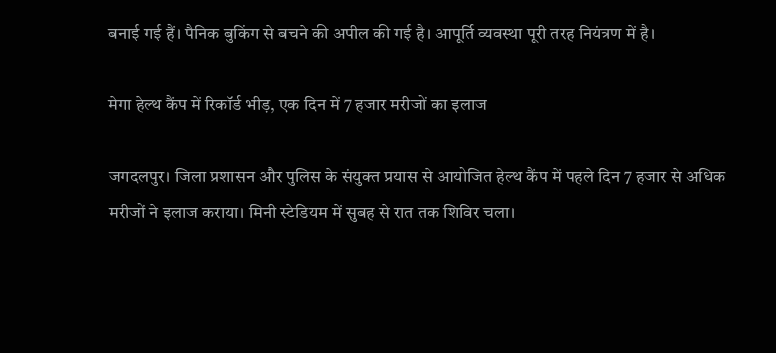बनाई गई हैं। पैनिक बुकिंग से बचने की अपील की गई है। आपूर्ति व्यवस्था पूरी तरह नियंत्रण में है।

मेगा हेल्थ कैंप में रिकॉर्ड भीड़, एक दिन में 7 हजार मरीजों का इलाज

जगदलपुर। जिला प्रशासन और पुलिस के संयुक्त प्रयास से आयोजित हेल्थ कैंप में पहले दिन 7 हजार से अधिक मरीजों ने इलाज कराया। मिनी स्टेडियम में सुबह से रात तक शिविर चला।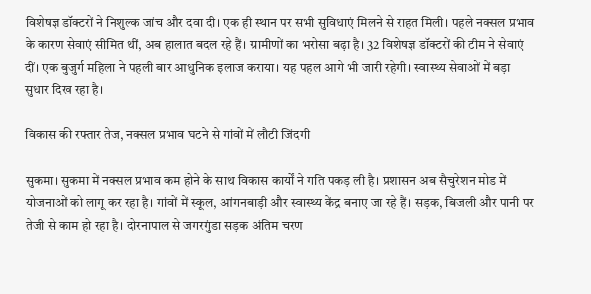विशेषज्ञ डॉक्टरों ने निशुल्क जांच और दवा दी। एक ही स्थान पर सभी सुविधाएं मिलने से राहत मिली। पहले नक्सल प्रभाव के कारण सेवाएं सीमित थीं, अब हालात बदल रहे हैं। ग्रामीणों का भरोसा बढ़ा है। 32 विशेषज्ञ डॉक्टरों की टीम ने सेवाएं दीं। एक बुजुर्ग महिला ने पहली बार आधुनिक इलाज कराया। यह पहल आगे भी जारी रहेगी। स्वास्थ्य सेवाओं में बड़ा सुधार दिख रहा है।

विकास की रफ्तार तेज, नक्सल प्रभाव घटने से गांवों में लौटी जिंदगी

सुकमा। सुकमा में नक्सल प्रभाव कम होने के साथ विकास कार्यों ने गति पकड़ ली है। प्रशासन अब सैचुरेशन मोड में योजनाओं को लागू कर रहा है। गांवों में स्कूल, आंगनबाड़ी और स्वास्थ्य केंद्र बनाए जा रहे हैं। सड़क, बिजली और पानी पर तेजी से काम हो रहा है। दोरनापाल से जगरगुंडा सड़क अंतिम चरण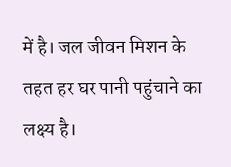में है। जल जीवन मिशन के तहत हर घर पानी पहुंचाने का लक्ष्य है।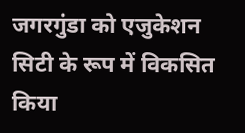जगरगुंडा को एजुकेशन सिटी के रूप में विकसित किया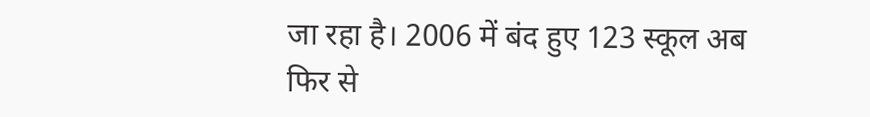जा रहा है। 2006 में बंद हुए 123 स्कूल अब फिर से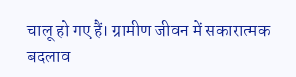चालू हो गए हैं। ग्रामीण जीवन में सकारात्मक बदलाव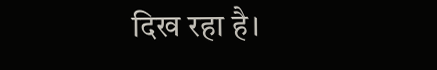दिख रहा है।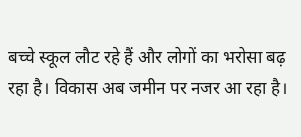बच्चे स्कूल लौट रहे हैं और लोगों का भरोसा बढ़ रहा है। विकास अब जमीन पर नजर आ रहा है।